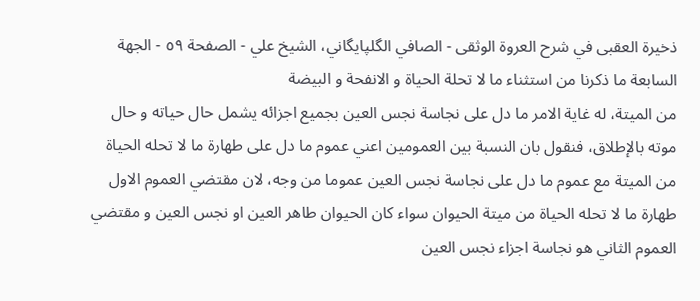ذخيرة العقبى في شرح العروة الوثقى - الصافي الگلپايگاني، الشيخ علي - الصفحة ٥٩ - الجهة السابعة ما ذكرنا من استثناء ما لا تحلة الحياة و الانفحة و البيضة
من الميتة، له غاية الامر ما دل على نجاسة نجس العين بجميع اجزائه يشمل حال حياته و حال موته بالإطلاق، فنقول بان النسبة بين العمومين اعني عموم ما دل على طهارة ما لا تحله الحياة من الميتة مع عموم ما دل على نجاسة نجس العين عموما من وجه، لان مقتضي العموم الاول طهارة ما لا تحله الحياة من ميتة الحيوان سواء كان الحيوان طاهر العين او نجس العين و مقتضي العموم الثاني هو نجاسة اجزاء نجس العين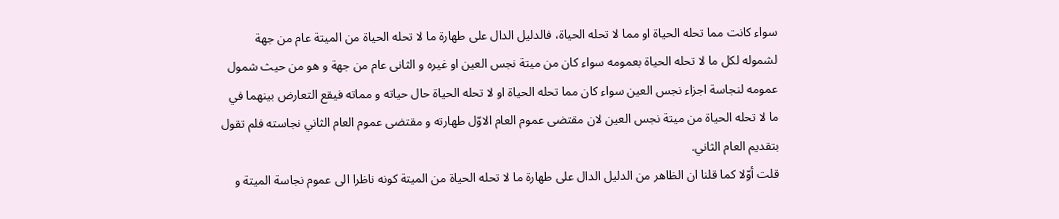سواء كانت مما تحله الحياة او مما لا تحله الحياة، فالدليل الدال على طهارة ما لا تحله الحياة من الميتة عام من جهة لشموله لكل ما لا تحله الحياة بعمومه سواء كان من ميتة نجس العين او غيره و الثانى عام من جهة و هو من حيث شمول عمومه لنجاسة اجزاء نجس العين سواء كان مما تحله الحياة او لا تحله الحياة حال حياته و مماته فيقع التعارض بينهما في ما لا تحله الحياة من ميتة نجس العين لان مقتضى عموم العام الاوّل طهارته و مقتضى عموم العام الثاني نجاسته فلم تقول بتقديم العام الثاني.
قلت أوّلا كما قلنا ان الظاهر من الدليل الدال على طهارة ما لا تحله الحياة من الميتة كونه ناظرا الى عموم نجاسة الميتة و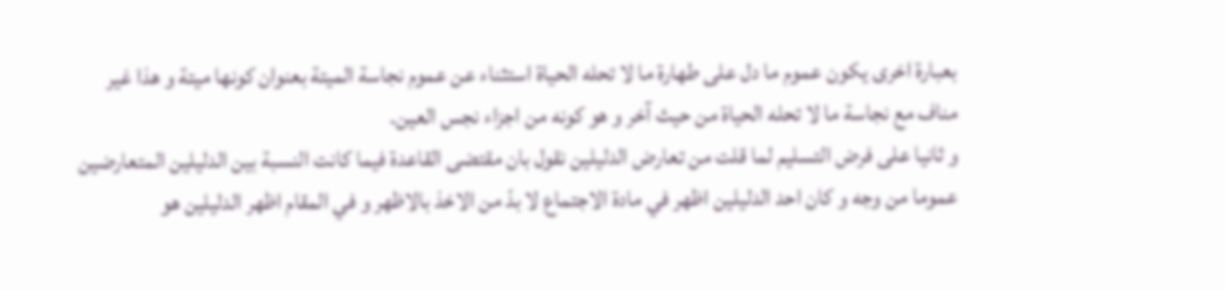بعبارة اخرى يكون عموم ما دل على طهارة ما لا تحله الحياة استثناء عن عموم نجاسة الميتة بعنوان كونها ميتة و هذا غير مناف مع نجاسة ما لا تحله الحياة من حيث آخر و هو كونه من اجزاء نجس العين.
و ثانيا على فرض التسليم لما قلت من تعارض الدليلين نقول بان مقتضى القاعدة فيما كانت النسبة بين الدليلين المتعارضين عموما من وجه و كان احد الدليلين اظهر في مادة الاجتماع لا بدّ من الاخذ بالاظهر و في المقام اظهر الدليلين هو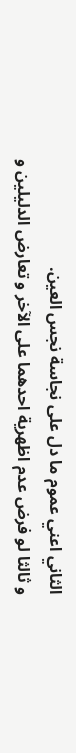الثاني اعني عموم ما دل على نجاسة نجس العين.
و ثالثا لو فرض عدم اظهرية احدهما على الآخر و تعارض الدليلين و